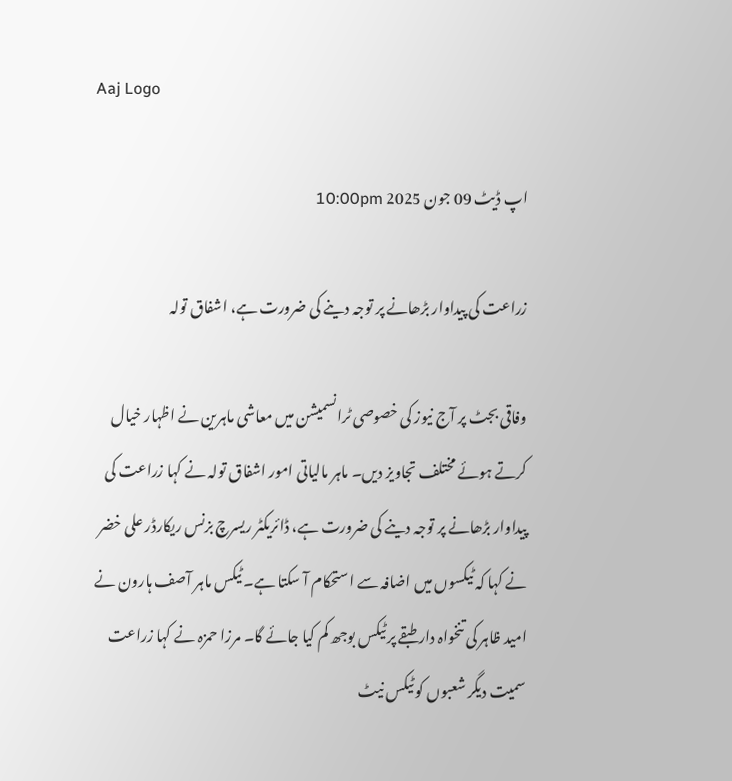Aaj Logo

اپ ڈیٹ 09 جون 2025 10:00pm

زراعت کی پیداوار بڑھانے پر توجہ دینے کی ضرورت ہے، اشفاق تولہ

وفاقی بجٹ پر آج نیوز کی خصوصی ٹرانسمیشن میں معاشی ماہرین نے اظہار خیال کرتے ہوئے مختلف تجاویز دیں۔ ماہر مالیاتی امور اشفاق تولہ نے کہا زراعت کی پیداوار بڑھانے پر توجہ دینے کی ضرورت ہے، ڈائریکٹر ریسرچ بزنس ریکارڈر علی خضر نے کہا کہ ٹیکسوں میں اضافہ سے استحکام آ سکتا ہے۔ ٹیکس ماہر آصف ہارون نے امید ظاہر کی تنخواہ دار طبقے پر ٹیکس بوجھ کم کیا جائے گا۔ مرزا حمزہ نے کہا زراعت سمیت دیگر شعبوں کو ٹیکس نیٹ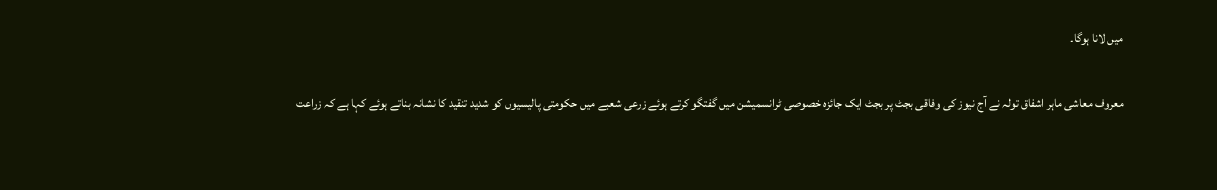میں لانا ہوگا۔

معروف معاشی ماہر اشفاق تولہ نے آج نیوز کی وفاقی بجٹ پر بجٹ ایک جائزہ خصوصی ٹرانسمیشن میں گفتگو کرتے ہوئے زرعی شعبے میں حکومتی پالیسیوں کو شدید تنقید کا نشانہ بناتے ہوئے کہا ہے کہ زراعت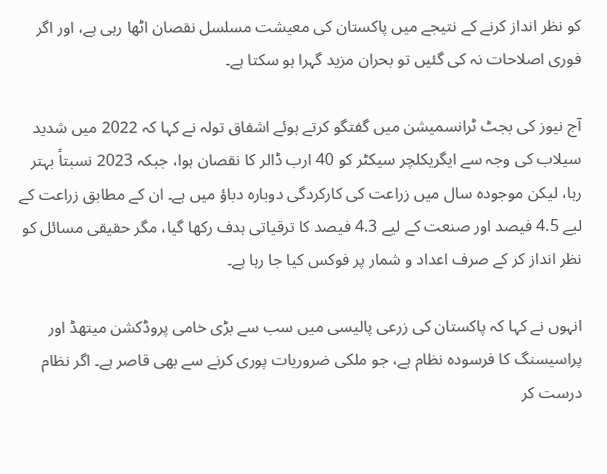کو نظر انداز کرنے کے نتیجے میں پاکستان کی معیشت مسلسل نقصان اٹھا رہی ہے، اور اگر فوری اصلاحات نہ کی گئیں تو بحران مزید گہرا ہو سکتا ہے۔

آج نیوز کی بجٹ ٹرانسمیشن میں گفتگو کرتے ہوئے اشفاق تولہ نے کہا کہ 2022 میں شدید سیلاب کی وجہ سے ایگریکلچر سیکٹر کو 40 ارب ڈالر کا نقصان ہوا، جبکہ 2023 نسبتاً بہتر رہا، لیکن موجودہ سال میں زراعت کی کارکردگی دوبارہ دباؤ میں ہے۔ ان کے مطابق زراعت کے لیے 4.5 فیصد اور صنعت کے لیے 4.3 فیصد کا ترقیاتی ہدف رکھا گیا، مگر حقیقی مسائل کو نظر انداز کر کے صرف اعداد و شمار پر فوکس کیا جا رہا ہے۔

انہوں نے کہا کہ پاکستان کی زرعی پالیسی میں سب سے بڑی خامی پروڈکشن میتھڈ اور پراسیسنگ کا فرسودہ نظام ہے، جو ملکی ضروریات پوری کرنے سے بھی قاصر ہے۔ اگر نظام درست کر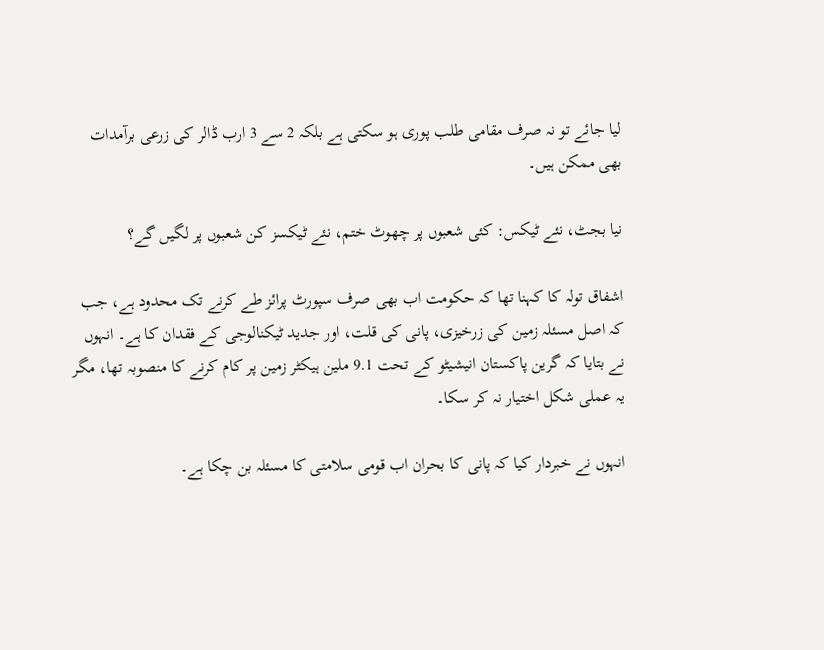لیا جائے تو نہ صرف مقامی طلب پوری ہو سکتی ہے بلکہ 2 سے 3 ارب ڈالر کی زرعی برآمدات بھی ممکن ہیں۔

نیا بجٹ، نئے ٹیکس: کئی شعبوں پر چھوٹ ختم، نئے ٹیکسز کن شعبوں پر لگیں گے؟

اشفاق تولہ کا کہنا تھا کہ حکومت اب بھی صرف سپورٹ پرائز طے کرنے تک محدود ہے، جب کہ اصل مسئلہ زمین کی زرخیزی، پانی کی قلت، اور جدید ٹیکنالوجی کے فقدان کا ہے۔ انہوں نے بتایا کہ گرین پاکستان انیشیٹو کے تحت 9.1 ملین ہیکٹر زمین پر کام کرنے کا منصوبہ تھا، مگر یہ عملی شکل اختیار نہ کر سکا۔

انہوں نے خبردار کیا کہ پانی کا بحران اب قومی سلامتی کا مسئلہ بن چکا ہے۔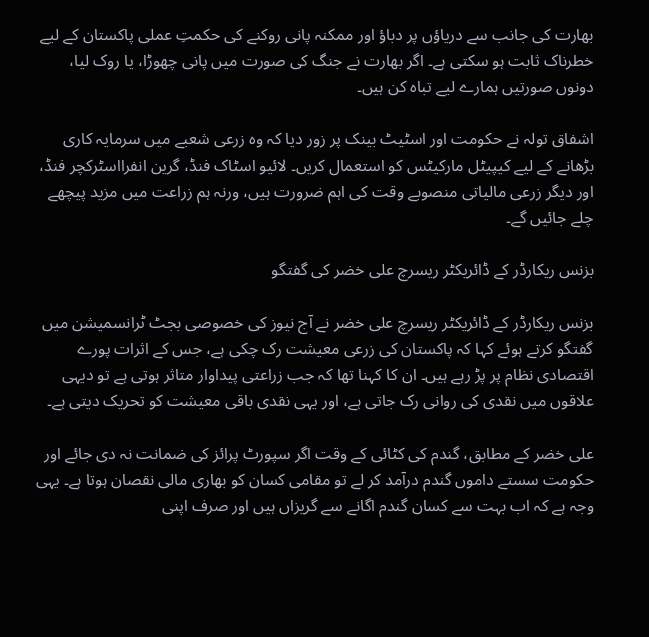بھارت کی جانب سے دریاؤں پر دباؤ اور ممکنہ پانی روکنے کی حکمتِ عملی پاکستان کے لیے خطرناک ثابت ہو سکتی ہے۔ اگر بھارت نے جنگ کی صورت میں پانی چھوڑا، یا روک لیا، دونوں صورتیں ہمارے لیے تباہ کن ہیں۔

اشفاق تولہ نے حکومت اور اسٹیٹ بینک پر زور دیا کہ وہ زرعی شعبے میں سرمایہ کاری بڑھانے کے لیے کیپیٹل مارکیٹس کو استعمال کریں۔ لائیو اسٹاک فنڈ، گرین انفرااسٹرکچر فنڈ، اور دیگر زرعی مالیاتی منصوبے وقت کی اہم ضرورت ہیں، ورنہ ہم زراعت میں مزید پیچھے چلے جائیں گے۔

بزنس ریکارڈر کے ڈائریکٹر ریسرچ علی خضر کی گفتگو

بزنس ریکارڈر کے ڈائریکٹر ریسرچ علی خضر نے آج نیوز کی خصوصی بجٹ ٹرانسمیشن میں گفتگو کرتے ہوئے کہا کہ پاکستان کی زرعی معیشت رک چکی ہے، جس کے اثرات پورے اقتصادی نظام پر پڑ رہے ہیں۔ ان کا کہنا تھا کہ جب زراعتی پیداوار متاثر ہوتی ہے تو دیہی علاقوں میں نقدی کی روانی رک جاتی ہے، اور یہی نقدی باقی معیشت کو تحریک دیتی ہے۔

علی خضر کے مطابق، گندم کی کٹائی کے وقت اگر سپورٹ پرائز کی ضمانت نہ دی جائے اور حکومت سستے داموں گندم درآمد کر لے تو مقامی کسان کو بھاری مالی نقصان ہوتا ہے۔ یہی وجہ ہے کہ اب بہت سے کسان گندم اگانے سے گریزاں ہیں اور صرف اپنی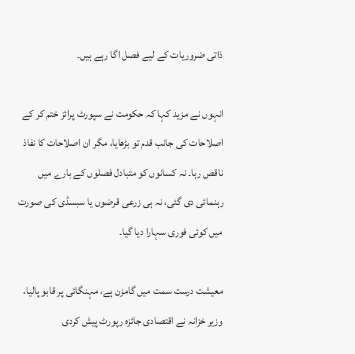ذاتی ضروریات کے لیے فصل اگا رہے ہیں۔

انہوں نے مزید کہا کہ حکومت نے سپورٹ پرائز ختم کر کے اصلاحات کی جانب قدم تو بڑھایا، مگر ان اصلاحات کا نفاذ ناقص رہا۔ نہ کسانوں کو متبادل فصلوں کے بارے میں رہنمائی دی گئی، نہ ہی زرعی قرضوں یا سبسڈی کی صورت میں کوئی فوری سہارا دیا گیا۔

معیشت درست سمت میں گامزن ہے، مہنگائی پر قابو پالیا، وزیر خزانہ نے اقتصادی جائزہ رپورٹ پیش کردی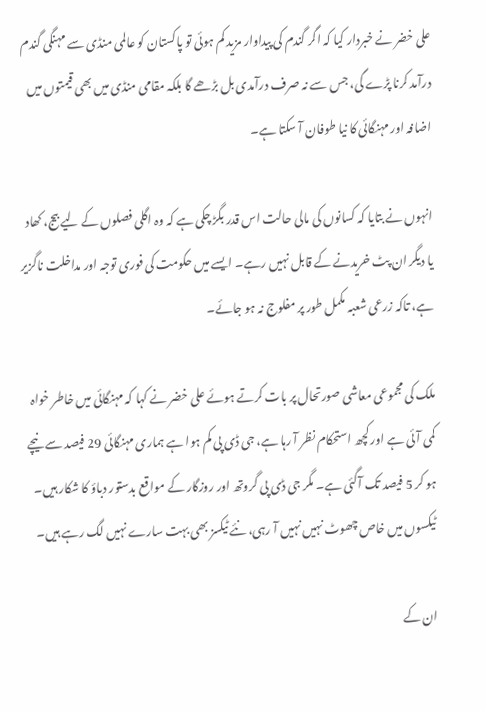علی خضر نے خبردار کیا کہ اگر گندم کی پیداوار مزید کم ہوئی تو پاکستان کو عالمی منڈی سے مہنگی گندم درآمد کرنا پڑے گی، جس سے نہ صرف درآمدی بل بڑھے گا بلکہ مقامی منڈی میں بھی قیمتوں میں اضافہ اور مہنگائی کا نیا طوفان آ سکتا ہے۔

انہوں نے بتایا کہ کسانوں کی مالی حالت اس قدر بگڑ چکی ہے کہ وہ اگلی فصلوں کے لیے بیج، کھاد یا دیگر ان پٹ خریدنے کے قابل نہیں رہے۔ ایسے میں حکومت کی فوری توجہ اور مداخلت ناگزیر ہے، تاکہ زرعی شعبہ مکمل طور پر مفلوج نہ ہو جائے۔

ملک کی مجموعی معاشی صورتحال پر بات کرتے ہوئے علی خضر نے کہا کہ مہنگائی میں خاطر خواہ کمی آئی ہے اور کچھ استحکام نظر آ رہا ہے، جی ڈی پی کم ہوا ہے ہماری مہنگائی 29 فیصد سے نیچے ہو کر 5 فیصد تک آگئی ہے۔ مگر جی ڈی پی گروتھ اور روزگار کے مواقع بدستور دباؤ کا شکار ہیں۔ ٹیکسوں میں خاص چھوٹ نہیں نہیں آ رہی، نئے ٹیکسز بھی بہت سارے نہیں لگ رہے ہیں۔

ان کے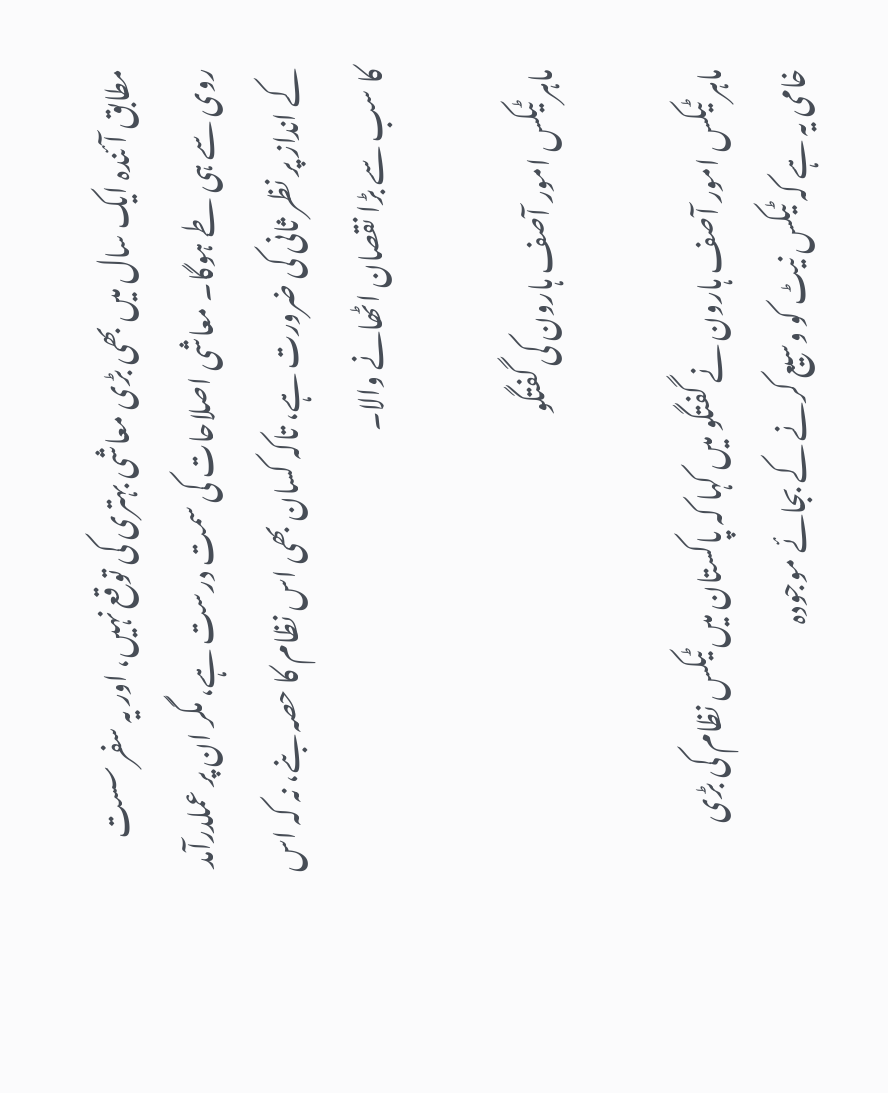مطابق آئندہ ایک سال میں بھی بڑی معاشی بہتری کی توقع نہیں، اور یہ سفر سست روی سے ہی طے ہوگا۔ معاشی اصلاحات کی سمت درست ہے، مگر ان پر عملدرآمد کے انداز پر نظر ثانی کی ضرورت ہے، تاکہ کسان بھی اس نظام کا حصہ بنے، نہ کہ اس کا سب سے بڑا نقصان اٹھانے والا۔

ماہر ٹیکس امور آصف ہارون کی گفتگو

ماہر ٹیکس امور آصف ہارون نے گفتگو میں کہا کہ پاکستان میں ٹیکس نظام کی بڑی خامی یہ ہے کہ ٹیکس نیٹ کو وسیع کرنے کے بجائے موجودہ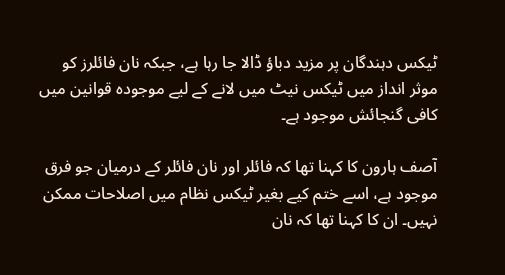ٹیکس دہندگان پر مزید دباؤ ڈالا جا رہا ہے، جبکہ نان فائلرز کو موثر انداز میں ٹیکس نیٹ میں لانے کے لیے موجودہ قوانین میں کافی گنجائش موجود ہے۔

آصف ہارون کا کہنا تھا کہ فائلر اور نان فائلر کے درمیان جو فرق موجود ہے، اسے ختم کیے بغیر ٹیکس نظام میں اصلاحات ممکن نہیں۔ ان کا کہنا تھا کہ نان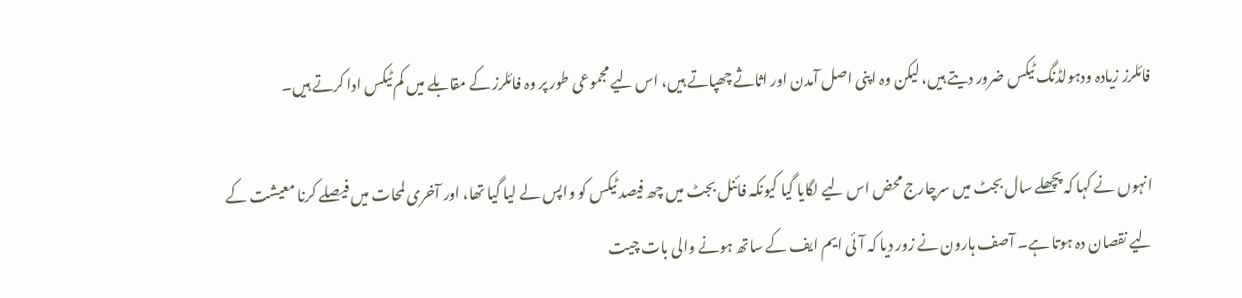فائلرز زیادہ ودہولڈنگ ٹیکس ضرور دیتے ہیں، لیکن وہ اپنی اصل آمدن اور اثاثے چھپاتے ہیں، اس لیے مجموعی طور پر وہ فائلرز کے مقابلے میں کم ٹیکس ادا کرتے ہیں۔

انہوں نے کہا کہ پچھلے سال بجٹ میں سرچارج محض اس لیے لگایا گیا کیونکہ فائنل بجٹ میں چھ فیصد ٹیکس کو واپس لے لیا گیا تھا، اور آخری لمحات میں فیصلے کرنا معیشت کے لیے نقصان دہ ہوتا ہے۔ آصف ہارون نے زور دیا کہ آئی ایم ایف کے ساتھ ہونے والی بات چیت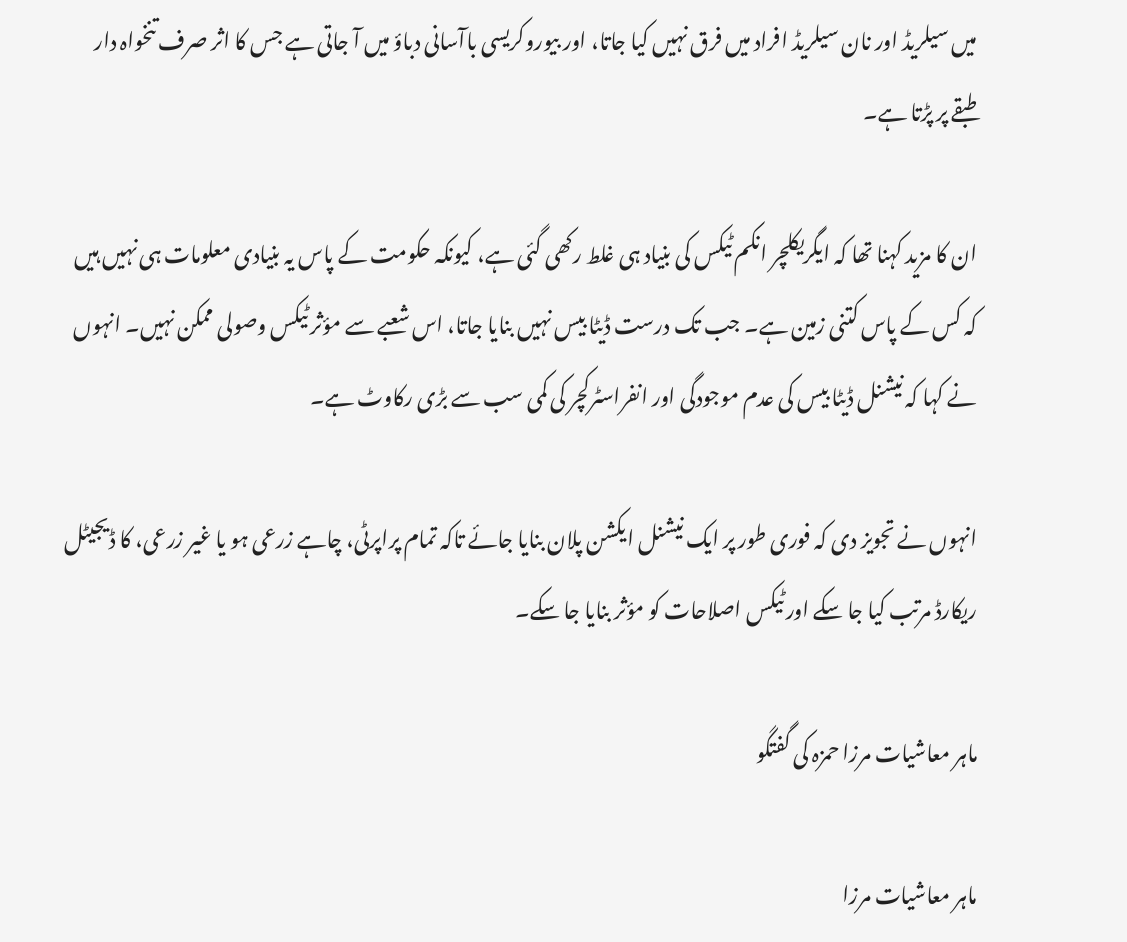میں سیلریڈ اور نان سیلریڈ افراد میں فرق نہیں کیا جاتا، اور بیوروکریسی باآسانی دباؤ میں آ جاتی ہے جس کا اثر صرف تنخواہ دار طبقے پر پڑتا ہے۔

ان کا مزید کہنا تھا کہ ایگریکلچر انکم ٹیکس کی بنیاد ہی غلط رکھی گئی ہے، کیونکہ حکومت کے پاس یہ بنیادی معلومات ہی نہیں ہیں کہ کس کے پاس کتنی زمین ہے۔ جب تک درست ڈیٹا بیس نہیں بنایا جاتا، اس شعبے سے مؤثر ٹیکس وصولی ممکن نہیں۔ انہوں نے کہا کہ نیشنل ڈیٹا بیس کی عدم موجودگی اور انفراسٹرکچر کی کمی سب سے بڑی رکاوٹ ہے۔

انہوں نے تجویز دی کہ فوری طور پر ایک نیشنل ایکشن پلان بنایا جائے تاکہ تمام پراپرٹی، چاہے زرعی ہو یا غیر زرعی، کا ڈیجیٹل ریکارڈ مرتب کیا جا سکے اور ٹیکس اصلاحات کو مؤثر بنایا جا سکے۔

ماہر معاشیات مرزا حمزہ کی گفتگو

ماہر معاشیات مرزا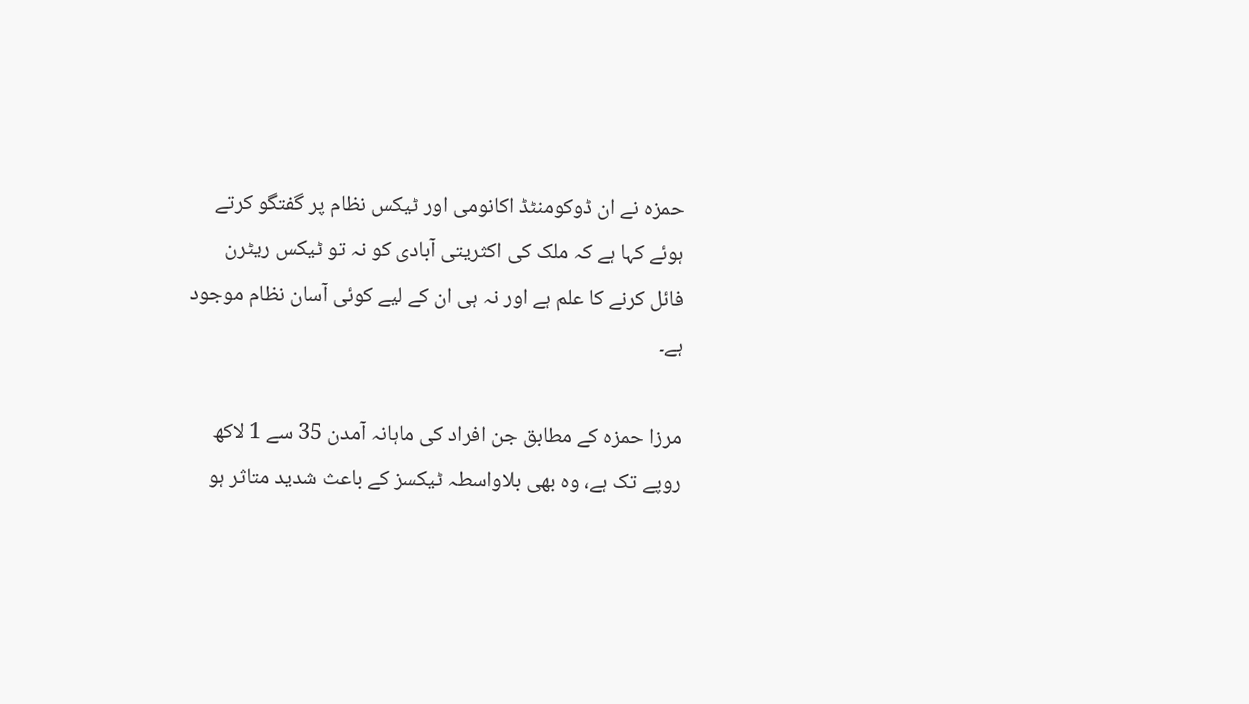حمزہ نے ان ڈوکومنٹڈ اکانومی اور ٹیکس نظام پر گفتگو کرتے ہوئے کہا ہے کہ ملک کی اکثریتی آبادی کو نہ تو ٹیکس ریٹرن فائل کرنے کا علم ہے اور نہ ہی ان کے لیے کوئی آسان نظام موجود ہے۔

مرزا حمزہ کے مطابق جن افراد کی ماہانہ آمدن 35 سے 1 لاکھ روپے تک ہے، وہ بھی بلاواسطہ ٹیکسز کے باعث شدید متاثر ہو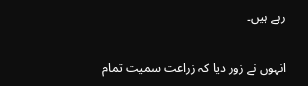رہے ہیں۔

انہوں نے زور دیا کہ زراعت سمیت تمام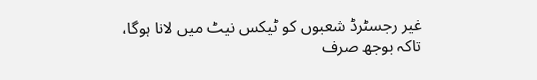غیر رجسٹرڈ شعبوں کو ٹیکس نیٹ میں لانا ہوگا، تاکہ بوجھ صرف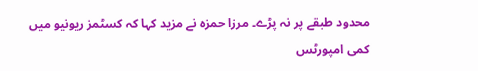محدود طبقے پر نہ پڑے۔ مرزا حمزہ نے مزید کہا کہ کسٹمز ریونیو میں کمی امپورٹس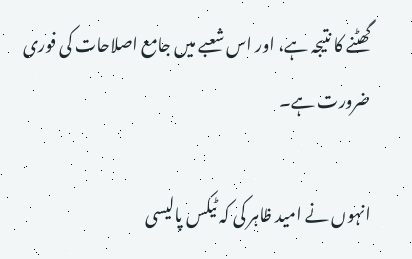گھٹنے کا نتیجہ ہے، اور اس شعبے میں جامع اصلاحات کی فوری ضرورت ہے۔

انہوں نے امید ظاہر کی کہ ٹیکس پالیسی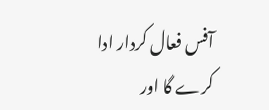آفس فعال کردار ادا کرے گا اور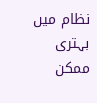نظام میں بہتری ممکن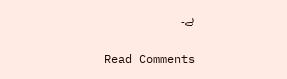ہے۔

Read Comments